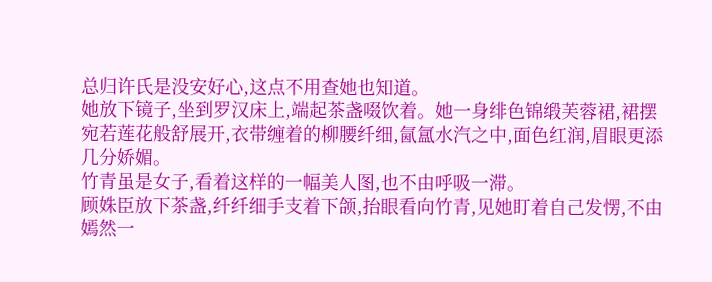总归许氏是没安好心,这点不用查她也知道。
她放下镜子,坐到罗汉床上,端起茶盏啜饮着。她一身绯色锦缎芙蓉裙,裙摆宛若莲花般舒展开,衣带缠着的柳腰纤细,氤氲水汽之中,面色红润,眉眼更添几分娇媚。
竹青虽是女子,看着这样的一幅美人图,也不由呼吸一滞。
顾姝臣放下茶盏,纤纤细手支着下颌,抬眼看向竹青,见她盯着自己发愣,不由嫣然一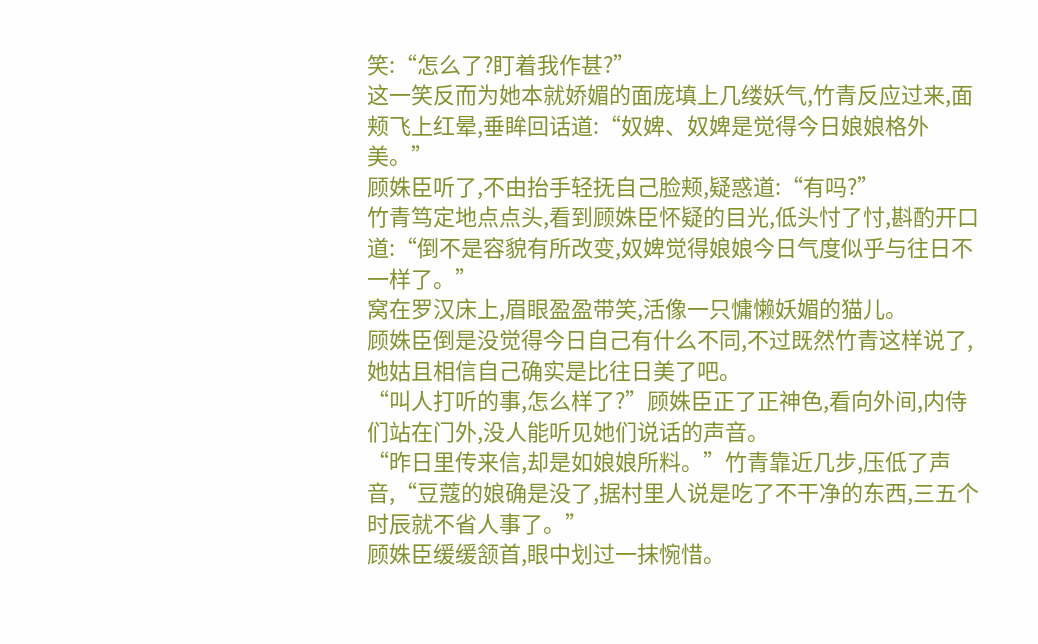笑:“怎么了?盯着我作甚?”
这一笑反而为她本就娇媚的面庞填上几缕妖气,竹青反应过来,面颊飞上红晕,垂眸回话道:“奴婢、奴婢是觉得今日娘娘格外美。”
顾姝臣听了,不由抬手轻抚自己脸颊,疑惑道:“有吗?”
竹青笃定地点点头,看到顾姝臣怀疑的目光,低头忖了忖,斟酌开口道:“倒不是容貌有所改变,奴婢觉得娘娘今日气度似乎与往日不一样了。”
窝在罗汉床上,眉眼盈盈带笑,活像一只慵懒妖媚的猫儿。
顾姝臣倒是没觉得今日自己有什么不同,不过既然竹青这样说了,她姑且相信自己确实是比往日美了吧。
“叫人打听的事,怎么样了?”顾姝臣正了正神色,看向外间,内侍们站在门外,没人能听见她们说话的声音。
“昨日里传来信,却是如娘娘所料。”竹青靠近几步,压低了声音,“豆蔻的娘确是没了,据村里人说是吃了不干净的东西,三五个时辰就不省人事了。”
顾姝臣缓缓颔首,眼中划过一抹惋惜。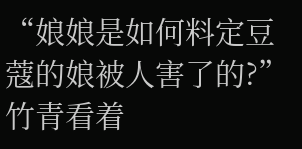“娘娘是如何料定豆蔻的娘被人害了的?”竹青看着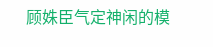顾姝臣气定神闲的模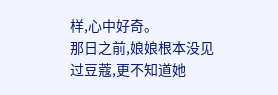样,心中好奇。
那日之前,娘娘根本没见过豆蔻,更不知道她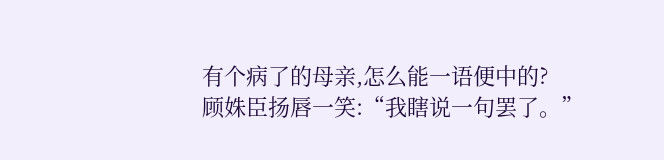有个病了的母亲,怎么能一语便中的?
顾姝臣扬唇一笑:“我瞎说一句罢了。”